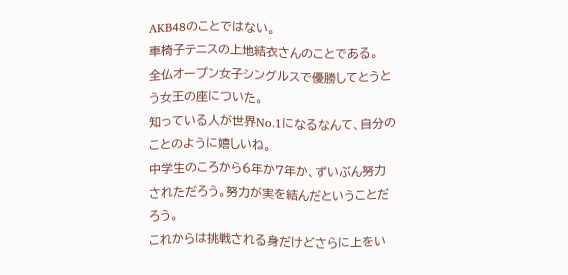AKB48のことではない。
車椅子テニスの上地結衣さんのことである。
全仏オープン女子シングルスで優勝してとうとう女王の座についた。
知っている人が世界No.1になるなんて、自分のことのように嬉しいね。
中学生のころから6年か7年か、ずいぶん努力されただろう。努力が実を結んだということだろう。
これからは挑戦される身だけどさらに上をい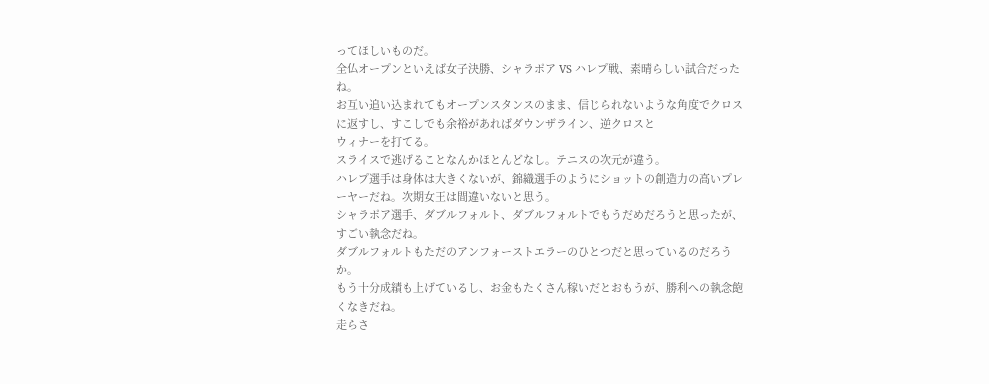ってほしいものだ。
全仏オープンといえば女子決勝、シャラポア VS ハレプ戦、素晴らしい試合だったね。
お互い追い込まれてもオープンスタンスのまま、信じられないような角度でクロスに返すし、すこしでも余裕があればダウンザライン、逆クロスと
ウィナーを打てる。
スライスで逃げることなんかほとんどなし。テニスの次元が違う。
ハレプ選手は身体は大きくないが、錦織選手のようにショットの創造力の高いプレーヤーだね。次期女王は間違いないと思う。
シャラポア選手、ダブルフォルト、ダブルフォルトでもうだめだろうと思ったが、すごい執念だね。
ダブルフォルトもただのアンフォーストエラーのひとつだと思っているのだろうか。
もう十分成績も上げているし、お金もたくさん稼いだとおもうが、勝利への執念飽くなきだね。
走らさ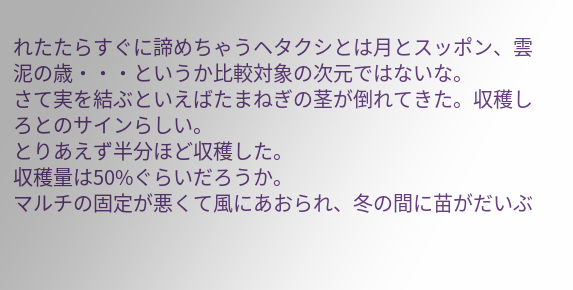れたたらすぐに諦めちゃうヘタクシとは月とスッポン、雲泥の歳・・・というか比較対象の次元ではないな。
さて実を結ぶといえばたまねぎの茎が倒れてきた。収穫しろとのサインらしい。
とりあえず半分ほど収穫した。
収穫量は50%ぐらいだろうか。
マルチの固定が悪くて風にあおられ、冬の間に苗がだいぶ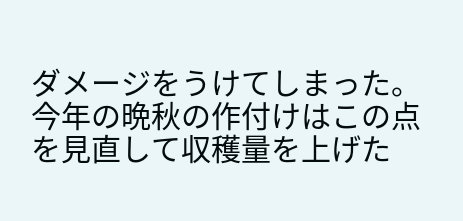ダメージをうけてしまった。
今年の晩秋の作付けはこの点を見直して収穫量を上げた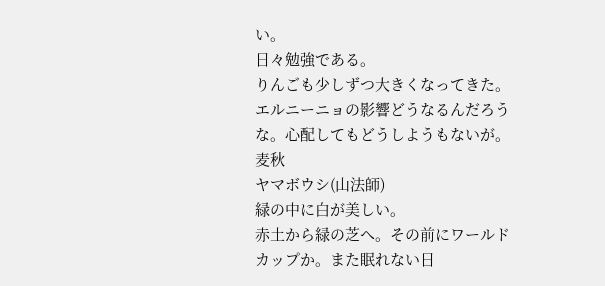い。
日々勉強である。
りんごも少しずつ大きくなってきた。エルニーニョの影響どうなるんだろうな。心配してもどうしようもないが。
麦秋
ヤマボウシ(山法師)
緑の中に白が美しい。
赤土から緑の芝へ。その前にワールドカップか。また眠れない日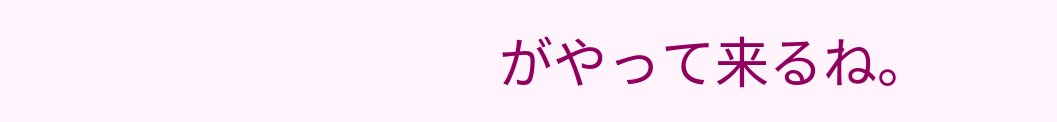がやって来るね。